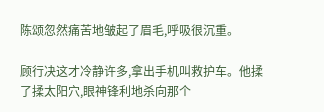陈颂忽然痛苦地皱起了眉毛,呼吸很沉重。

顾行决这才冷静许多,拿出手机叫救护车。他揉了揉太阳穴,眼神锋利地杀向那个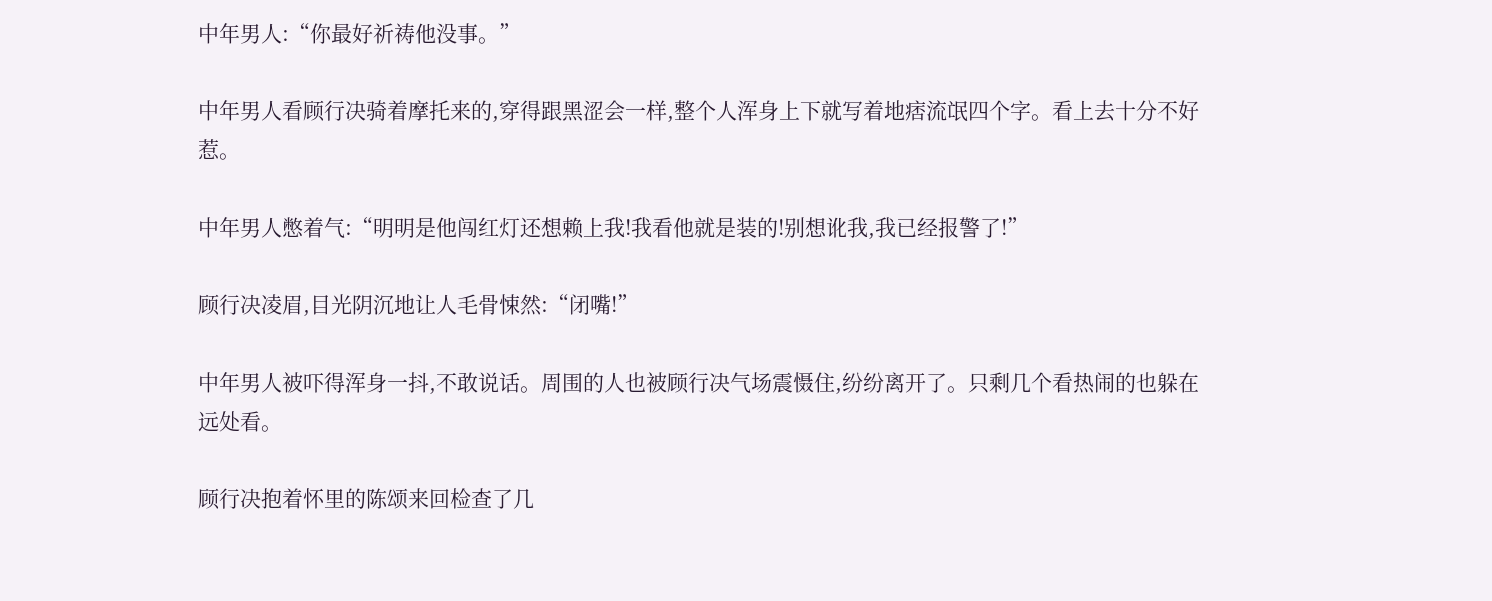中年男人:“你最好祈祷他没事。”

中年男人看顾行决骑着摩托来的,穿得跟黑涩会一样,整个人浑身上下就写着地痞流氓四个字。看上去十分不好惹。

中年男人憋着气:“明明是他闯红灯还想赖上我!我看他就是装的!别想讹我,我已经报警了!”

顾行决凌眉,目光阴沉地让人毛骨悚然:“闭嘴!”

中年男人被吓得浑身一抖,不敢说话。周围的人也被顾行决气场震慑住,纷纷离开了。只剩几个看热闹的也躲在远处看。

顾行决抱着怀里的陈颂来回检查了几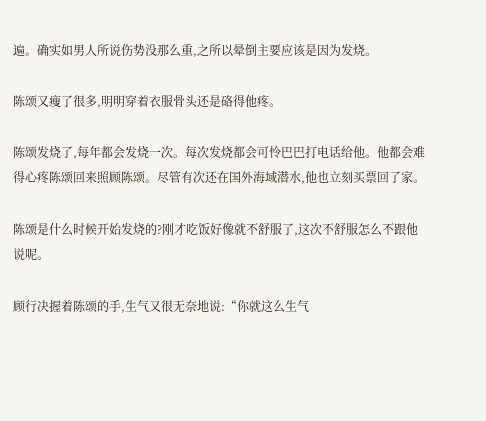遍。确实如男人所说伤势没那么重,之所以晕倒主要应该是因为发烧。

陈颂又瘦了很多,明明穿着衣服骨头还是硌得他疼。

陈颂发烧了,每年都会发烧一次。每次发烧都会可怜巴巴打电话给他。他都会难得心疼陈颂回来照顾陈颂。尽管有次还在国外海域潜水,他也立刻买票回了家。

陈颂是什么时候开始发烧的?刚才吃饭好像就不舒服了,这次不舒服怎么不跟他说呢。

顾行决握着陈颂的手,生气又很无奈地说:“你就这么生气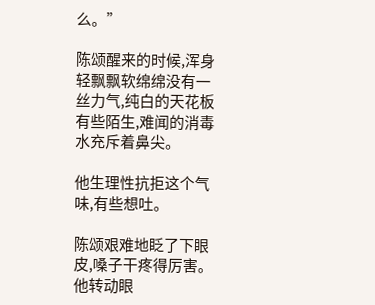么。”

陈颂醒来的时候,浑身轻飘飘软绵绵没有一丝力气,纯白的天花板有些陌生,难闻的消毒水充斥着鼻尖。

他生理性抗拒这个气味,有些想吐。

陈颂艰难地眨了下眼皮,嗓子干疼得厉害。他转动眼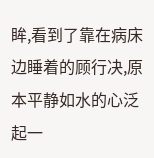眸,看到了靠在病床边睡着的顾行决,原本平静如水的心泛起一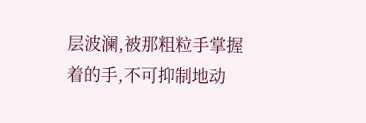层波澜,被那粗粒手掌握着的手,不可抑制地动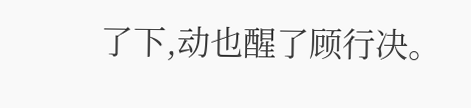了下,动也醒了顾行决。